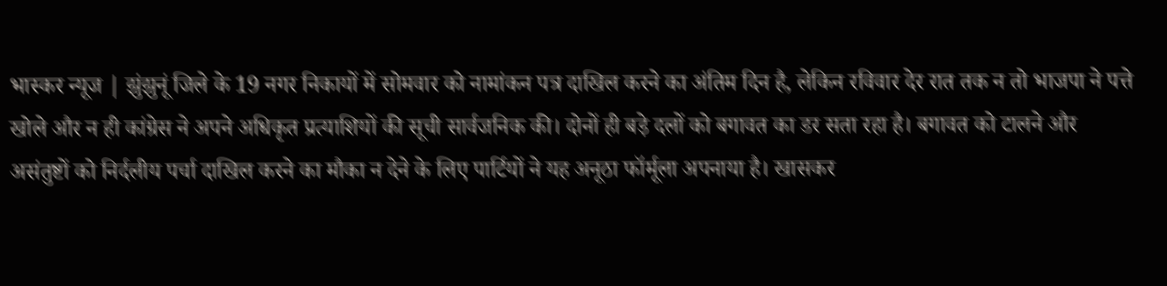भास्कर न्यूज | झुंझुनूं जिले के 19 नगर निकायों में सोमवार को नामांकन पत्र दाखिल करने का अंतिम दिन है, लेकिन रविवार देर रात तक न तो भाजपा ने पत्ते खोले और न ही कांग्रेस ने अपने अधिकृत प्रत्याशियों की सूची सार्वजनिक की। दोनों ही बड़े दलों को बगावत का डर सता रहा है। बगावत को टालने और असंतुष्टों को निर्दलीय पर्चा दाखिल करने का मौका न देने के लिए पार्टियों ने यह अनूठा फॉर्मूला अपनाया है। खासकर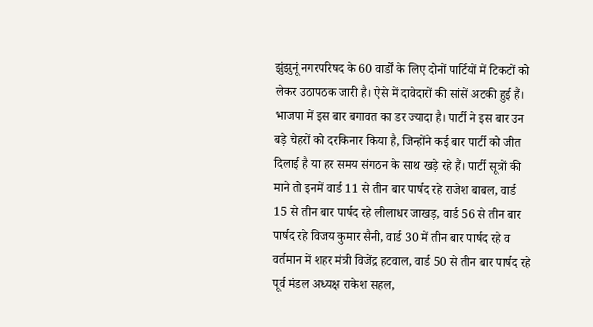झुंझुनूं नगरपरिषद के 60 वार्डों के लिए दोनों पार्टियों में टिकटों को लेकर उठापठक जारी है। ऐसे में दावेदारों की सांसें अटकी हुई हैं। भाजपा में इस बार बगावत का डर ज्यादा है। पार्टी ने इस बार उन बड़े चेहरों को दरकिनार किया है, जिन्होंने कई बार पार्टी को जीत दिलाई है या हर समय संगठन के साथ खड़े रहे हैं। पार्टी सूत्रों की माने तो इनमें वार्ड 11 से तीन बार पार्षद रहे राजेश बाबल, वार्ड 15 से तीन बार पार्षद रहे लीलाधर जाखड़, वार्ड 56 से तीन बार पार्षद रहे विजय कुमार सैनी, वार्ड 30 में तीन बार पार्षद रहे व वर्तमान में शहर मंत्री विजेंद्र हटवाल, वार्ड 50 से तीन बार पार्षद रहे पूर्व मंडल अध्यक्ष राकेश सहल,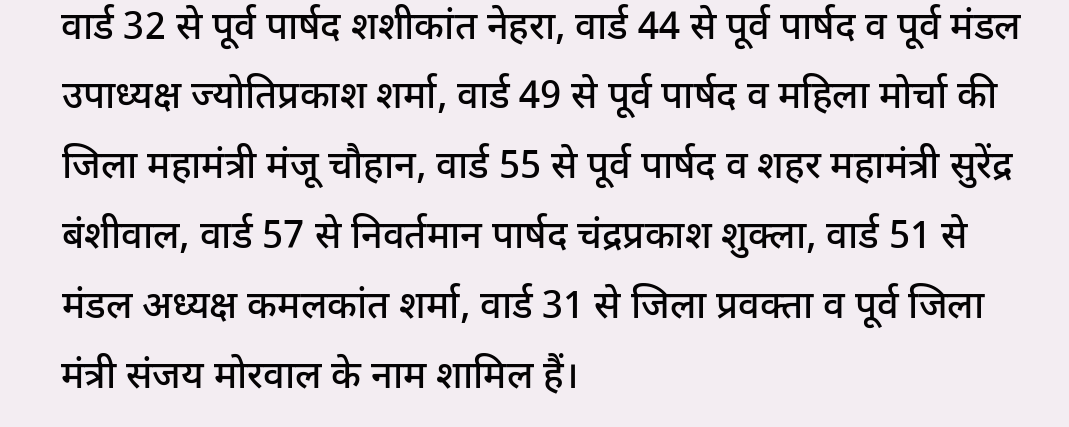वार्ड 32 से पूर्व पार्षद शशीकांत नेहरा, वार्ड 44 से पूर्व पार्षद व पूर्व मंडल उपाध्यक्ष ज्योतिप्रकाश शर्मा, वार्ड 49 से पूर्व पार्षद व महिला मोर्चा की जिला महामंत्री मंजू चौहान, वार्ड 55 से पूर्व पार्षद व शहर महामंत्री सुरेंद्र बंशीवाल, वार्ड 57 से निवर्तमान पार्षद चंद्रप्रकाश शुक्ला, वार्ड 51 से मंडल अध्यक्ष कमलकांत शर्मा, वार्ड 31 से जिला प्रवक्ता व पूर्व जिला मंत्री संजय मोरवाल के नाम शामिल हैं।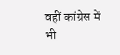वहीं कांग्रेस में भी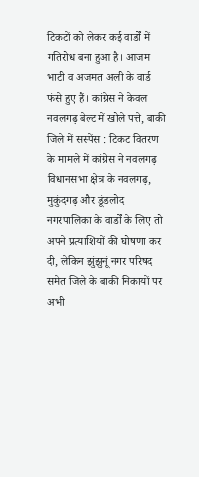टिकटों को लेकर कई वार्डों में गतिरोध बना हुआ है। आजम भाटी व अजमत अली के वार्ड फंसे हुए हैं। कांग्रेस ने केवल नवलगढ़ बेल्ट में खोले पत्ते, बाकी जिले में सस्पेंस : टिकट वितरण के मामले में कांग्रेस ने नवलगढ़ विधानसभा क्षेत्र के नवलगढ़, मुकुंदगढ़ और डूंडलोद नगरपालिका के वार्डों के लिए तो अपने प्रत्याशियों की घोषणा कर दी, लेकिन झुंझुनूं नगर परिषद समेत जिले के बाकी निकायों पर अभी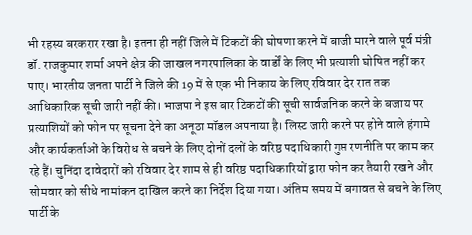भी रहस्य बरकरार रखा है। इतना ही नहीं जिले में टिकटों की घोषणा करने में बाजी मारने वाले पूर्व मंत्री डॉ. राजकुमार शर्मा अपने क्षेत्र की जाखल नगरपालिका के वार्डों के लिए भी प्रत्याशी घोषित नहीं कर पाए। भारतीय जनता पार्टी ने जिले की 19 में से एक भी निकाय के लिए रविवार देर रात तक आधिकारिक सूची जारी नहीं की। भाजपा ने इस बार टिकटों की सूची सार्वजनिक करने के बजाय पर प्रत्याशियों को फोन पर सूचना देने का अनूठा मॉडल अपनाया है। लिस्ट जारी करने पर होने वाले हंगामे और कार्यकर्ताओं के विरोध से बचने के लिए दोनों दलों के वरिष्ठ पदाधिकारी गुप्त रणनीति पर काम कर रहे हैं। चुनिंदा दावेदारों को रविवार देर शाम से ही वरिष्ठ पदाधिकारियों द्वारा फोन कर तैयारी रखने और सोमवार को सीधे नामांकन दाखिल करने का निर्देश दिया गया। अंतिम समय में बगावत से बचने के लिए पार्टी के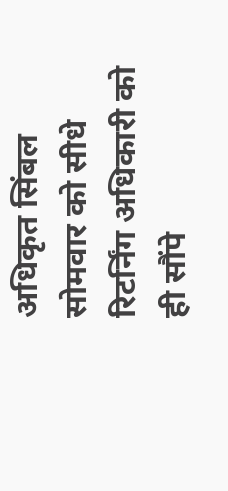अधिकृत सिंबल सोमवार को सीधे रिटर्निंग अधिकारी को ही सौंपे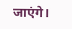जाएंगे।